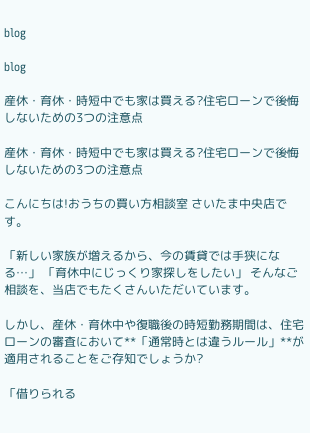blog

blog

産休・育休・時短中でも家は買える?住宅ローンで後悔しないための3つの注意点

産休・育休・時短中でも家は買える?住宅ローンで後悔しないための3つの注意点

こんにちは!おうちの買い方相談室 さいたま中央店です。

「新しい家族が増えるから、今の賃貸では手狭になる…」 「育休中にじっくり家探しをしたい」 そんなご相談を、当店でもたくさんいただいています。

しかし、産休・育休中や復職後の時短勤務期間は、住宅ローンの審査において**「通常時とは違うルール」**が適用されることをご存知でしょうか?

「借りられる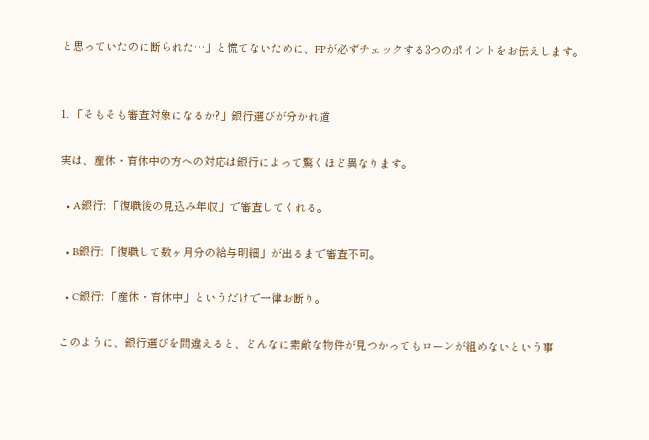と思っていたのに断られた…」と慌てないために、FPが必ずチェックする3つのポイントをお伝えします。


1. 「そもそも審査対象になるか?」銀行選びが分かれ道

実は、産休・育休中の方への対応は銀行によって驚くほど異なります。

  • A銀行: 「復職後の見込み年収」で審査してくれる。

  • B銀行: 「復職して数ヶ月分の給与明細」が出るまで審査不可。

  • C銀行: 「産休・育休中」というだけで一律お断り。

このように、銀行選びを間違えると、どんなに素敵な物件が見つかってもローンが組めないという事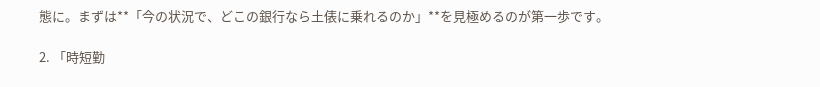態に。まずは**「今の状況で、どこの銀行なら土俵に乗れるのか」**を見極めるのが第一歩です。

2. 「時短勤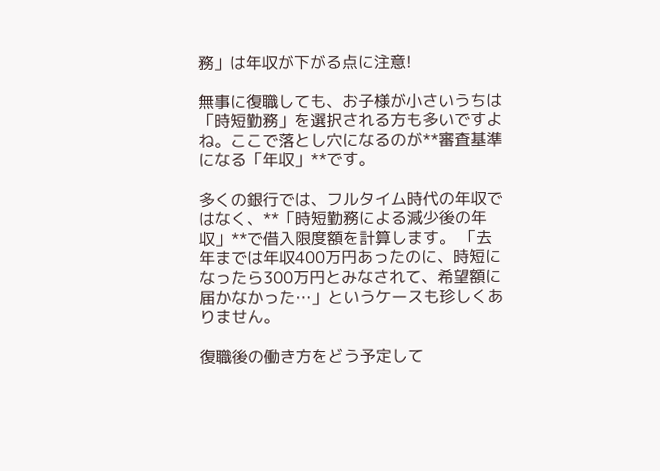務」は年収が下がる点に注意!

無事に復職しても、お子様が小さいうちは「時短勤務」を選択される方も多いですよね。ここで落とし穴になるのが**審査基準になる「年収」**です。

多くの銀行では、フルタイム時代の年収ではなく、**「時短勤務による減少後の年収」**で借入限度額を計算します。 「去年までは年収400万円あったのに、時短になったら300万円とみなされて、希望額に届かなかった…」というケースも珍しくありません。

復職後の働き方をどう予定して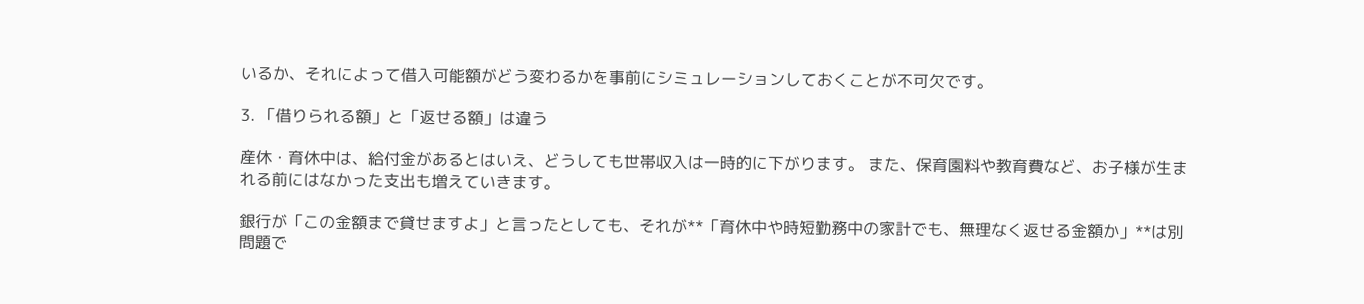いるか、それによって借入可能額がどう変わるかを事前にシミュレーションしておくことが不可欠です。

3. 「借りられる額」と「返せる額」は違う

産休・育休中は、給付金があるとはいえ、どうしても世帯収入は一時的に下がります。 また、保育園料や教育費など、お子様が生まれる前にはなかった支出も増えていきます。

銀行が「この金額まで貸せますよ」と言ったとしても、それが**「育休中や時短勤務中の家計でも、無理なく返せる金額か」**は別問題で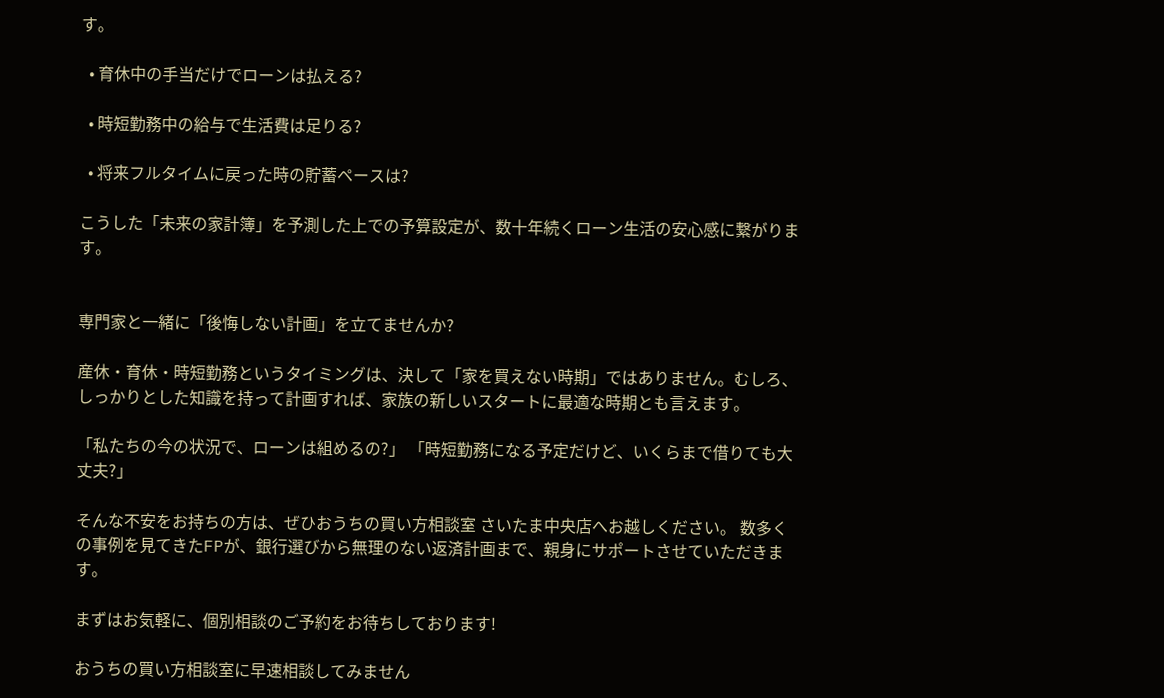す。

  • 育休中の手当だけでローンは払える?

  • 時短勤務中の給与で生活費は足りる?

  • 将来フルタイムに戻った時の貯蓄ペースは?

こうした「未来の家計簿」を予測した上での予算設定が、数十年続くローン生活の安心感に繋がります。


専門家と一緒に「後悔しない計画」を立てませんか?

産休・育休・時短勤務というタイミングは、決して「家を買えない時期」ではありません。むしろ、しっかりとした知識を持って計画すれば、家族の新しいスタートに最適な時期とも言えます。

「私たちの今の状況で、ローンは組めるの?」 「時短勤務になる予定だけど、いくらまで借りても大丈夫?」

そんな不安をお持ちの方は、ぜひおうちの買い方相談室 さいたま中央店へお越しください。 数多くの事例を見てきたFPが、銀行選びから無理のない返済計画まで、親身にサポートさせていただきます。

まずはお気軽に、個別相談のご予約をお待ちしております!

おうちの買い方相談室に早速相談してみません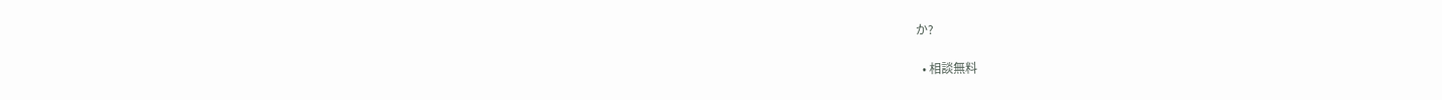か?

  • 相談無料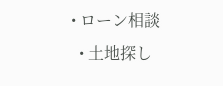• ローン相談
  • 土地探し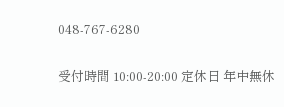048-767-6280

受付時間 10:00-20:00 定休日 年中無休